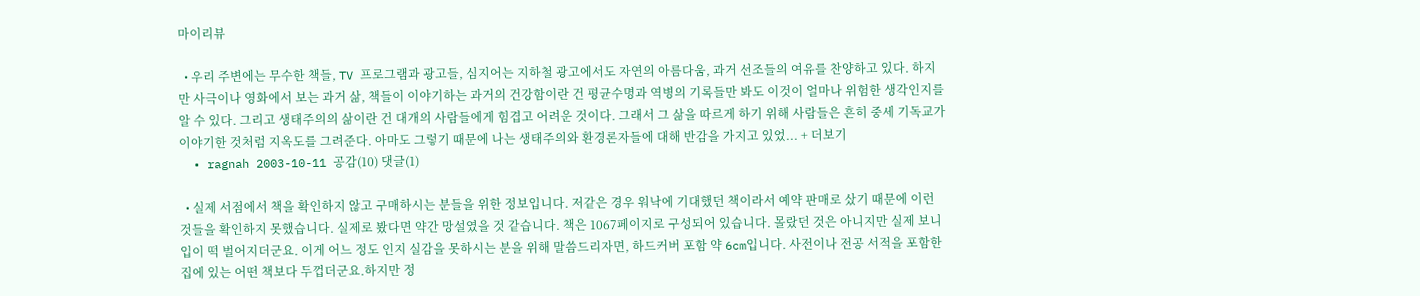마이리뷰

  • 우리 주변에는 무수한 책들, TV 프로그램과 광고들, 심지어는 지하철 광고에서도 자연의 아름다움, 과거 선조들의 여유를 찬양하고 있다. 하지만 사극이나 영화에서 보는 과거 삶, 책들이 이야기하는 과거의 건강함이란 건 평균수명과 역병의 기록들만 봐도 이것이 얼마나 위험한 생각인지를 알 수 있다. 그리고 생태주의의 삶이란 건 대개의 사람들에게 힘겹고 어려운 것이다. 그래서 그 삶을 따르게 하기 위해 사람들은 흔히 중세 기독교가 이야기한 것처럼 지옥도를 그려준다. 아마도 그렇기 때문에 나는 생태주의와 환경론자들에 대해 반감을 가지고 있었... + 더보기
  • ragnah 2003-10-11 공감(10) 댓글(1)

  • 실제 서점에서 책을 확인하지 않고 구매하시는 분들을 위한 정보입니다. 저같은 경우 워낙에 기대했던 책이라서 예약 판매로 샀기 때문에 이런 것들을 확인하지 못했습니다. 실제로 봤다면 약간 망설였을 것 같습니다. 책은 1067페이지로 구성되어 있습니다. 몰랐던 것은 아니지만 실제 보니 입이 떡 벌어지더군요. 이게 어느 정도 인지 실감을 못하시는 분을 위해 말씀드리자면, 하드커버 포함 약 6cm입니다. 사전이나 전공 서적을 포함한 집에 있는 어떤 책보다 두껍더군요.하지만 정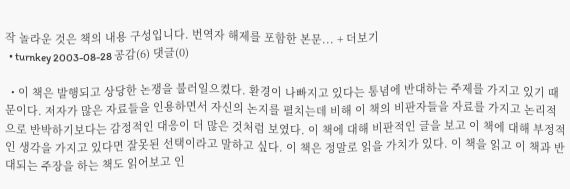작 놀라운 것은 책의 내용 구성입니다. 번역자 해제를 포함한 본문... + 더보기
  • turnkey 2003-08-28 공감(6) 댓글(0)

  • 이 책은 발행되고 상당한 논쟁을 불러일으켰다. 환경이 나빠지고 있다는 통념에 반대하는 주제를 가지고 있기 때문이다. 저자가 많은 자료들을 인용하면서 자신의 논지를 펼치는데 비해 이 책의 비판자들을 자료를 가지고 논리적으로 반박하기보다는 감정적인 대응이 더 많은 것처럼 보였다. 이 책에 대해 비판적인 글을 보고 이 책에 대해 부정적인 생각을 가지고 있다면 잘못된 선택이라고 말하고 싶다. 이 책은 정말로 읽을 가치가 있다. 이 책을 읽고 이 책과 반대되는 주장을 하는 책도 읽어보고 인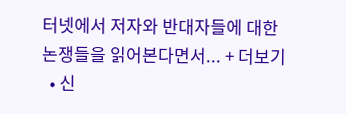터넷에서 저자와 반대자들에 대한 논쟁들을 읽어본다면서... + 더보기
  • 신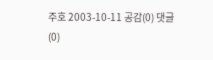주호 2003-10-11 공감(0) 댓글(0)